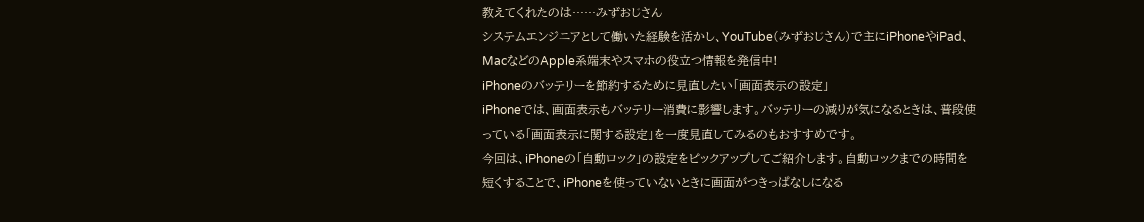教えてくれたのは……みずおじさん
システムエンジニアとして働いた経験を活かし、YouTube(みずおじさん)で主にiPhoneやiPad、MacなどのApple系端末やスマホの役立つ情報を発信中!
iPhoneのバッテリーを節約するために見直したい「画面表示の設定」
iPhoneでは、画面表示もバッテリー消費に影響します。バッテリーの減りが気になるときは、普段使っている「画面表示に関する設定」を一度見直してみるのもおすすめです。
今回は、iPhoneの「自動ロック」の設定をピックアップしてご紹介します。自動ロックまでの時間を短くすることで、iPhoneを使っていないときに画面がつきっぱなしになる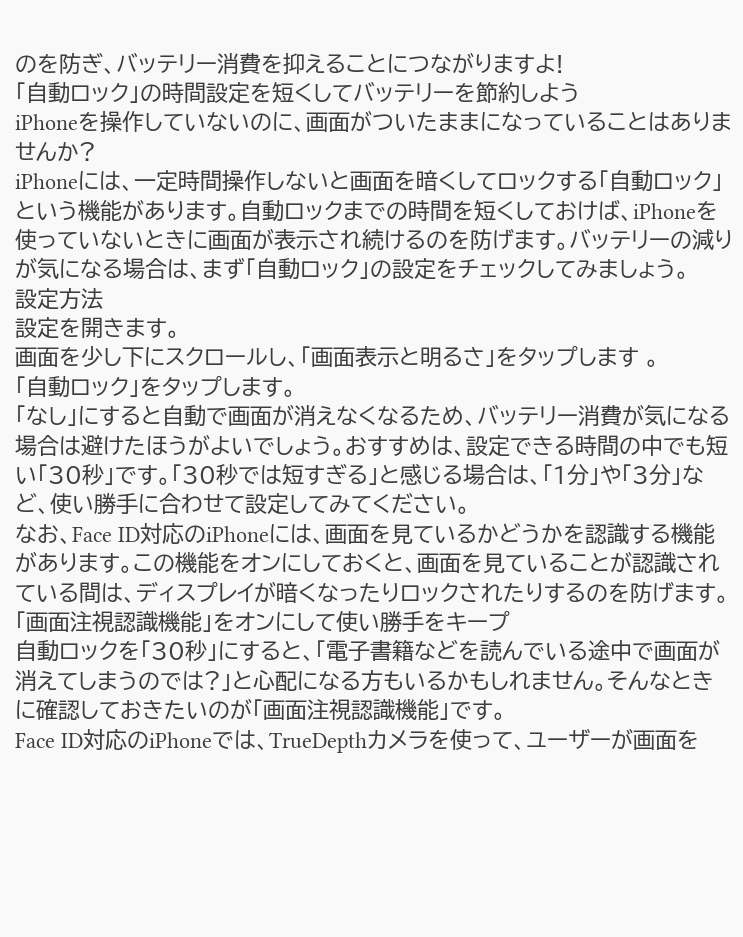のを防ぎ、バッテリー消費を抑えることにつながりますよ!
「自動ロック」の時間設定を短くしてバッテリーを節約しよう
iPhoneを操作していないのに、画面がついたままになっていることはありませんか?
iPhoneには、一定時間操作しないと画面を暗くしてロックする「自動ロック」という機能があります。自動ロックまでの時間を短くしておけば、iPhoneを使っていないときに画面が表示され続けるのを防げます。バッテリーの減りが気になる場合は、まず「自動ロック」の設定をチェックしてみましょう。
設定方法
設定を開きます。
画面を少し下にスクロールし、「画面表示と明るさ」をタップします 。
「自動ロック」をタップします。
「なし」にすると自動で画面が消えなくなるため、バッテリー消費が気になる場合は避けたほうがよいでしょう。おすすめは、設定できる時間の中でも短い「30秒」です。「30秒では短すぎる」と感じる場合は、「1分」や「3分」など、使い勝手に合わせて設定してみてください。
なお、Face ID対応のiPhoneには、画面を見ているかどうかを認識する機能があります。この機能をオンにしておくと、画面を見ていることが認識されている間は、ディスプレイが暗くなったりロックされたりするのを防げます。
「画面注視認識機能」をオンにして使い勝手をキープ
自動ロックを「30秒」にすると、「電子書籍などを読んでいる途中で画面が消えてしまうのでは?」と心配になる方もいるかもしれません。そんなときに確認しておきたいのが「画面注視認識機能」です。
Face ID対応のiPhoneでは、TrueDepthカメラを使って、ユーザーが画面を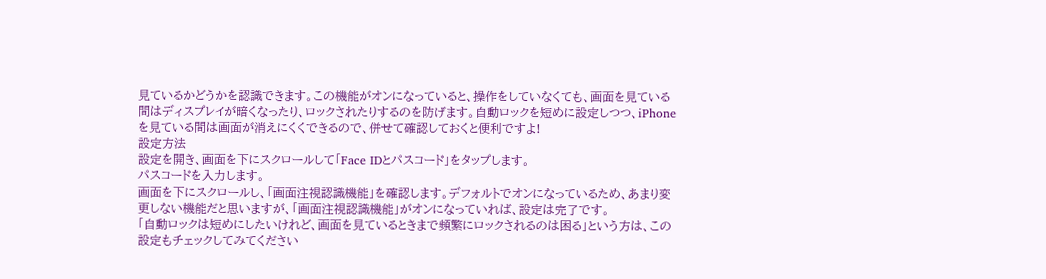見ているかどうかを認識できます。この機能がオンになっていると、操作をしていなくても、画面を見ている間はディスプレイが暗くなったり、ロックされたりするのを防げます。自動ロックを短めに設定しつつ、iPhoneを見ている間は画面が消えにくくできるので、併せて確認しておくと便利ですよ!
設定方法
設定を開き、画面を下にスクロールして「Face IDとパスコード」をタップします。
パスコードを入力します。
画面を下にスクロールし、「画面注視認識機能」を確認します。デフォルトでオンになっているため、あまり変更しない機能だと思いますが、「画面注視認識機能」がオンになっていれば、設定は完了です。
「自動ロックは短めにしたいけれど、画面を見ているときまで頻繁にロックされるのは困る」という方は、この設定もチェックしてみてください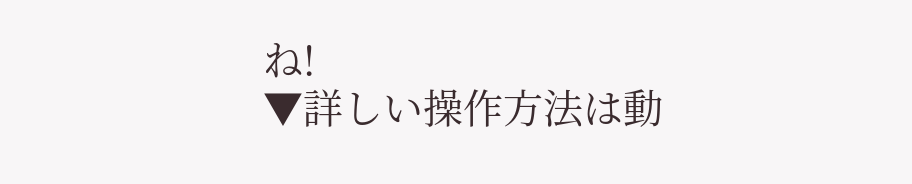ね!
▼詳しい操作方法は動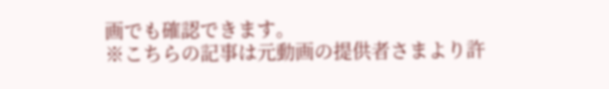画でも確認できます。
※こちらの記事は元動画の提供者さまより許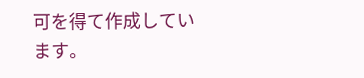可を得て作成しています。